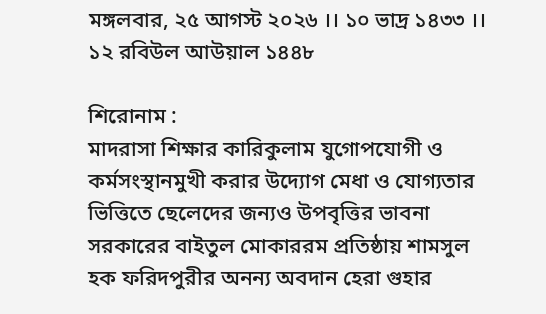মঙ্গলবার, ২৫ আগস্ট ২০২৬ ।। ১০ ভাদ্র ১৪৩৩ ।। ১২ রবিউল আউয়াল ১৪৪৮

শিরোনাম :
মাদরাসা শিক্ষার কারিকুলাম যুগোপযোগী ও কর্মসংস্থানমুখী করার উদ্যোগ মেধা ও যোগ্যতার ভিত্তিতে ছেলেদের জন্যও উপবৃত্তির ভাবনা সরকারের বাইতুল মোকাররম প্রতিষ্ঠায় শামসুল হক ফরিদপুরীর অনন্য অবদান হেরা গুহার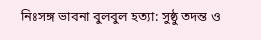নিঃসঙ্গ ভাবনা বুলবুল হত্যা: সুষ্ঠু তদন্ত ও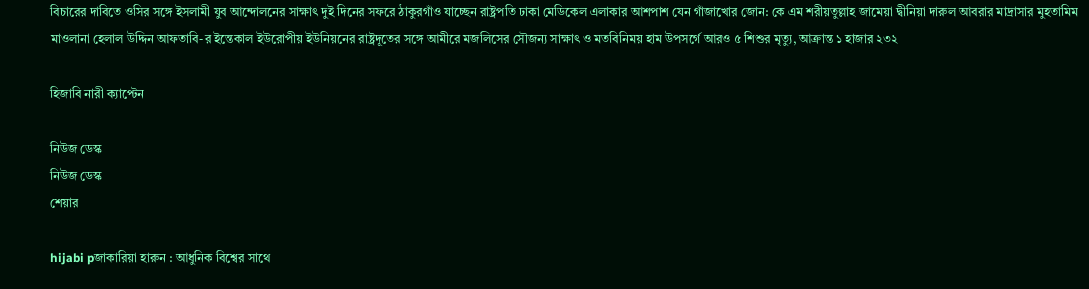বিচারের দাবিতে ওসির সঙ্গে ইসলামী যুব আন্দোলনের সাক্ষাৎ দুই দিনের সফরে ঠাকুরগাঁও যাচ্ছেন রাষ্ট্রপতি ঢাকা মেডিকেল এলাকার আশপাশ যেন গাঁজাখোর জোন: কে এম শরীয়তুল্লাহ জামেয়া দ্বীনিয়া দারুল আবরার মাদ্রাসার মুহতামিম মাওলানা হেলাল উদ্দিন আফতাবি-র ইন্তেকাল ইউরোপীয় ইউনিয়নের রাষ্ট্রদূতের সঙ্গে আমীরে মজলিসের সৌজন্য সাক্ষাৎ ও মতবিনিময় হাম উপসর্গে আরও ৫ শিশুর মৃত্যু, আক্রান্ত ১ হাজার ২৩২

হিজাবি নারী ক্যাপ্টেন

নিউজ ডেস্ক
নিউজ ডেস্ক
শেয়ার

hijabi pজাকারিয়া হারুন : আধুনিক বিশ্বের সাথে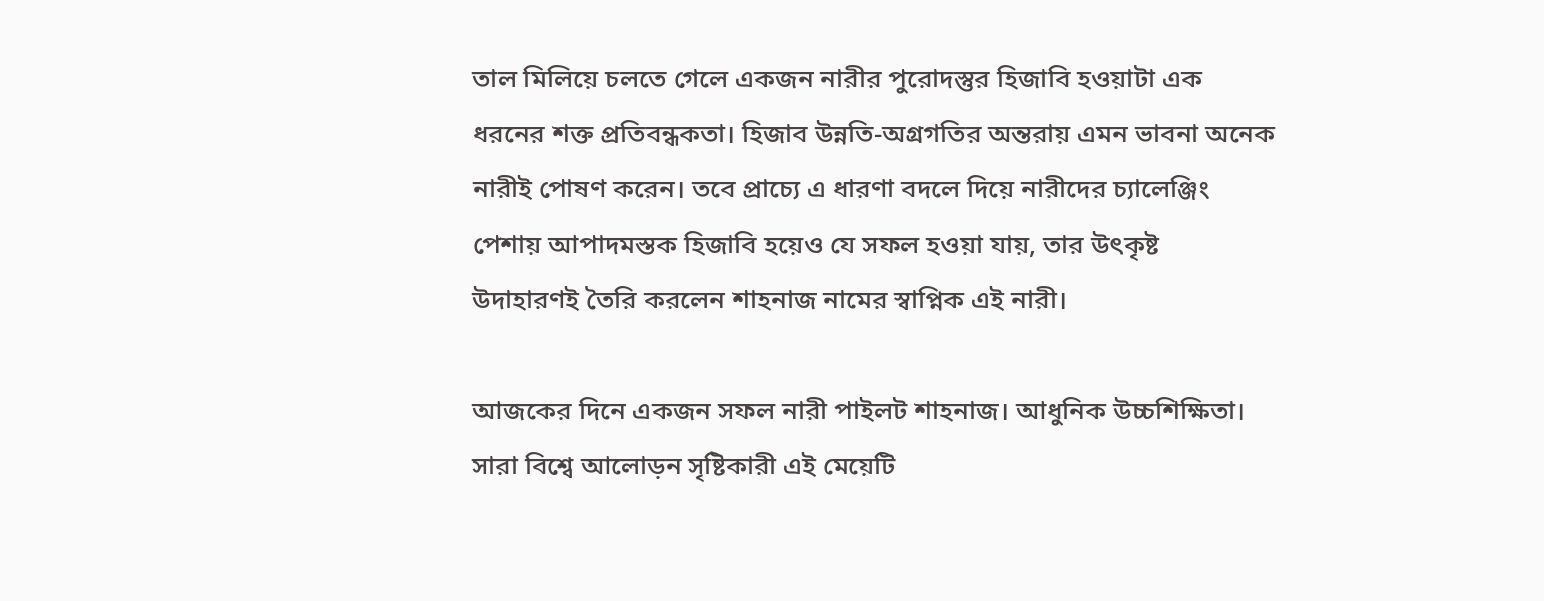তাল মিলিয়ে চলতে গেলে একজন নারীর পুরোদস্তুর হিজাবি হওয়াটা এক ধরনের শক্ত প্রতিবন্ধকতা। হিজাব উন্নতি-অগ্রগতির অন্তরায় এমন ভাবনা অনেক নারীই পোষণ করেন। তবে প্রাচ্যে এ ধারণা বদলে দিয়ে নারীদের চ্যালেঞ্জিং পেশায় আপাদমস্তক হিজাবি হয়েও যে সফল হওয়া যায়, তার উৎকৃষ্ট  উদাহারণই তৈরি করলেন শাহনাজ নামের স্বাপ্নিক এই নারী।

আজকের দিনে একজন সফল নারী পাইলট শাহনাজ। আধুনিক উচ্চশিক্ষিতা। সারা বিশ্বে আলোড়ন সৃষ্টিকারী এই মেয়েটি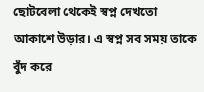ছোটবেলা থেকেই স্বপ্ন দেখতো আকাশে উড়ার। এ স্বপ্ন সব সময় তাকে বুঁদ করে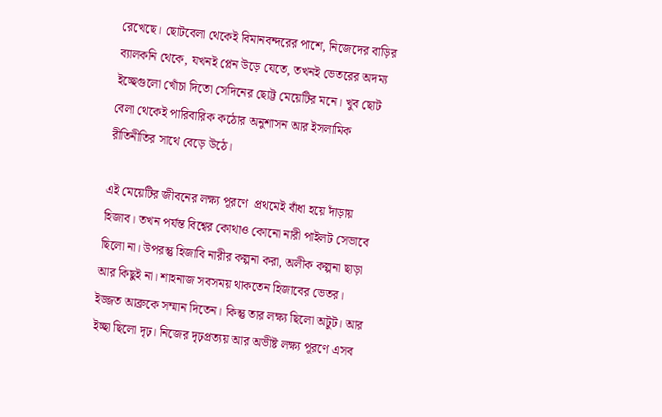রেখেছে। ছোটবেলা থেকেই বিমানবন্দরের পাশে, নিজেদের বাড়ির ব্যালকনি থেকে, যখনই প্লেন উড়ে যেতে, তখনই ভেতরের অদম্য ইচ্ছেগুলো খোঁচা দিতো সেদিনের ছোট্ট মেয়েটির মনে। খুব ছোট বেলা থেকেই পারিবারিক কঠোর অনুশাসন আর ইসলামিক রীতিনীতির সাথে বেড়ে উঠে।

এই মেয়েটির জীবনের লক্ষ্য পূরণে  প্রথমেই বাঁধা হয়ে দাঁড়ায় হিজাব। তখন পর্যন্ত বিশ্বের কোথাও কোনো নারী পাইলট সেভাবে ছিলো না। উপরন্তু হিজাবি নারীর কল্পনা করা, অলীক কল্পনা ছাড়া আর কিছুই না। শাহনাজ সবসময় থাকতেন হিজাবের ভেতর। ইজ্জত আব্রুকে সম্মান দিতেন। কিন্তু তার লক্ষ্য ছিলো অটুট। আর ইচ্ছা ছিলো দৃঢ়। নিজের দৃঢ়প্রত্যয় আর অভীষ্ট লক্ষ্য পূরণে এসব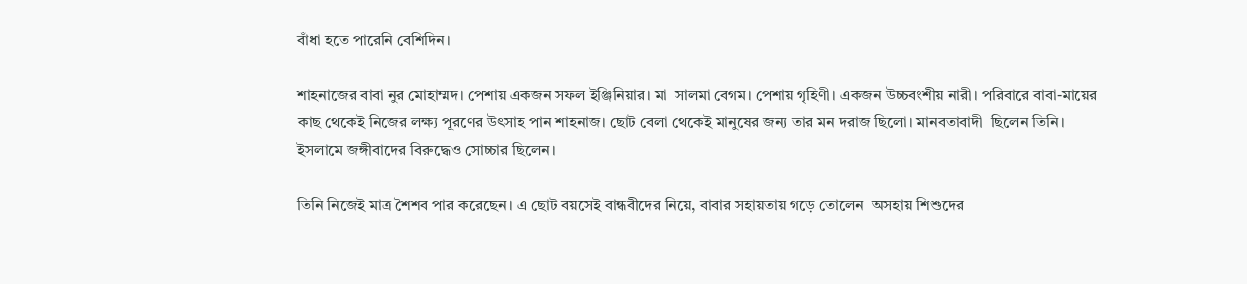বাঁধা হতে পারেনি বেশিদিন।

শাহনাজের বাবা নুর মোহাম্মদ। পেশায় একজন সফল ইঞ্জিনিয়ার। মা  সালমা বেগম। পেশায় গৃহিণী। একজন উচ্চবংশীয় নারী। পরিবারে বাবা-মায়ের কাছ থেকেই নিজের লক্ষ্য পূরণের উৎসাহ পান শাহনাজ। ছোট বেলা থেকেই মানুষের জন্য তার মন দরাজ ছিলো। মানবতাবাদী  ছিলেন তিনি। ইসলামে জঙ্গীবাদের বিরুদ্ধেও সোচ্চার ছিলেন।

তিনি নিজেই মাত্র শৈশব পার করেছেন। এ ছোট বয়সেই বান্ধবীদের নিয়ে, বাবার সহায়তায় গড়ে তোলেন  অসহায় শিশুদের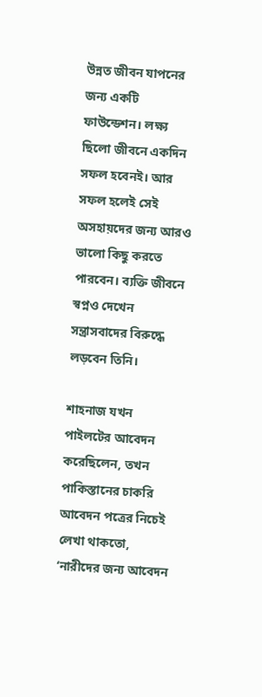উন্নত জীবন যাপনের জন্য একটি ফাউন্ডেশন। লক্ষ্য ছিলো জীবনে একদিন সফল হবেনই। আর সফল হলেই সেই  অসহায়দের জন্য আরও ভালো কিছু করতে পারবেন। ব্যক্তি জীবনে স্বপ্নও দেখেন সন্ত্রাসবাদের বিরুদ্ধে লড়বেন তিনি।

শাহনাজ যখন পাইলটের আবেদন করেছিলেন, তখন পাকিস্তানের চাকরি আবেদন পত্রের নিচেই লেখা থাকতো, ‘নারীদের জন্য আবেদন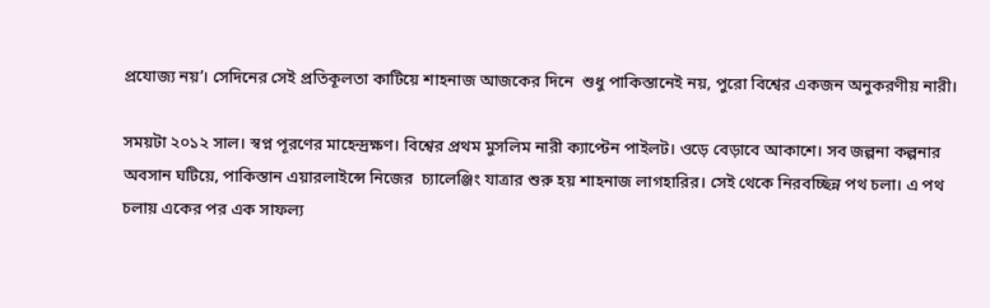প্রযোজ্য নয়’। সেদিনের সেই প্রতিকূলতা কাটিয়ে শাহনাজ আজকের দিনে  শুধু পাকিস্তানেই নয়, পুরো বিশ্বের একজন অনুকরণীয় নারী।

সময়টা ২০১২ সাল। স্বপ্ন পূরণের মাহেন্দ্রক্ষণ। বিশ্বের প্রথম মুসলিম নারী ক্যাপ্টেন পাইলট। ওড়ে বেড়াবে আকাশে। সব জল্পনা কল্পনার অবসান ঘটিয়ে, পাকিস্তান এয়ারলাইন্সে নিজের  চ্যালেঞ্জিং যাত্রার শুরু হয় শাহনাজ লাগহারির। সেই থেকে নিরবচ্ছিন্ন পথ চলা। এ পথ চলায় একের পর এক সাফল্য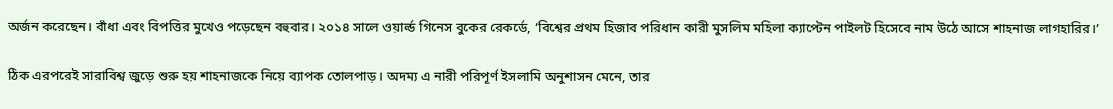অর্জন করেছেন। বাঁধা এবং বিপত্তির মুখেও পড়েছেন বহুবার। ২০১৪ সালে ওয়ার্ল্ড গিনেস বুকের রেকর্ডে, ‘বিশ্বের প্রথম হিজাব পরিধান কারী মুসলিম মহিলা ক্যাপ্টেন পাইলট হিসেবে নাম উঠে আসে শাহনাজ লাগহারির।’

ঠিক এরপরেই সারাবিশ্ব জুড়ে শুরু হয় শাহনাজকে নিয়ে ব্যাপক তোলপাড়। অদম্য এ নারী পরিপূর্ণ ইসলামি অনুশাসন মেনে, তার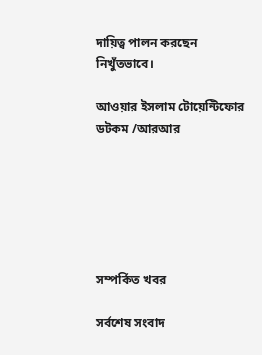দায়িত্ব পালন করছেন নিখুঁতভাবে।

আওয়ার ইসলাম টোয়েন্টিফোর ডটকম /আরআর






সম্পর্কিত খবর

সর্বশেষ সংবাদ